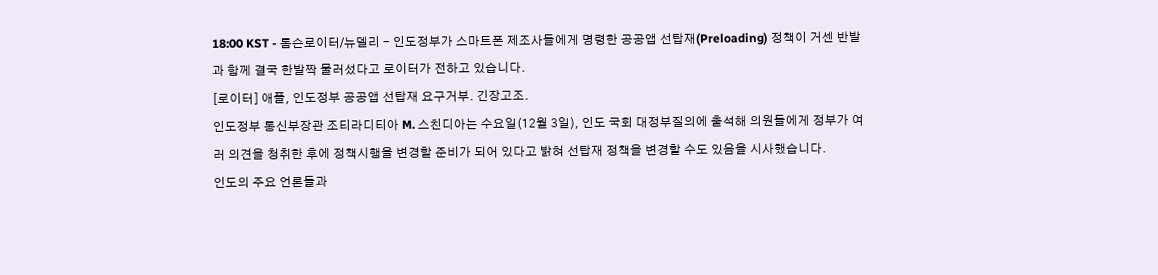18:00 KST - 톰슨로이터/뉴델리 - 인도정부가 스마트폰 제조사들에게 명령한 공공앱 선탑재(Preloading) 정책이 거센 반발과 함께 결국 한발짝 물러섰다고 로이터가 전하고 있습니다.
[로이터] 애플, 인도정부 공공앱 선탑재 요구거부. 긴장고조.
인도정부 통신부장관 조티라디티아 M. 스친디아는 수요일(12월 3일), 인도 국회 대정부질의에 출석해 의원들에게 정부가 여러 의견을 청취한 후에 정책시행을 변경할 준비가 되어 있다고 밝혀 선탑재 정책을 변경할 수도 있음을 시사했습니다.
인도의 주요 언론들과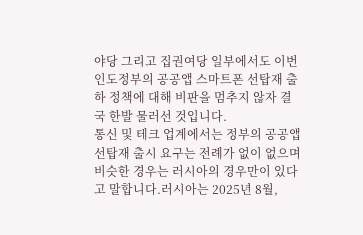야당 그리고 집권여당 일부에서도 이번 인도정부의 공공앱 스마트폰 선탑재 출하 정책에 대해 비판을 멈추지 않자 결국 한발 물러선 것입니다.
통신 및 테크 업계에서는 정부의 공공앱 선탑재 출시 요구는 전례가 없이 없으며 비슷한 경우는 러시아의 경우만이 있다고 말합니다.러시아는 2025년 8월,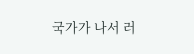국가가 나서 러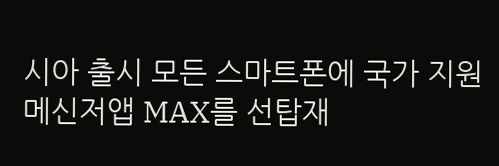시아 출시 모든 스마트폰에 국가 지원 메신저앱 MAX를 선탑재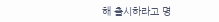해 출시하라고 명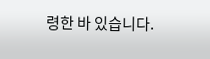령한 바 있습니다.